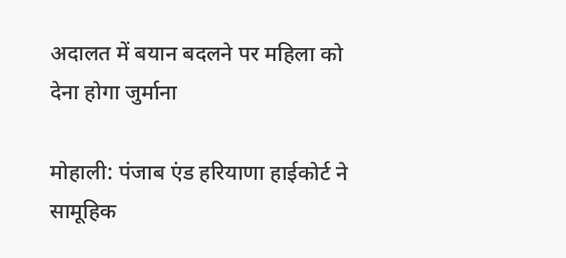अदालत में बयान बदलने पर महिला को देना होगा जुर्माना

मोहाली: पंजाब एंड हरियाणा हाईकोर्ट ने सामूहिक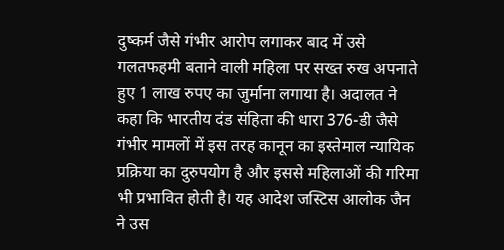दुष्कर्म जैसे गंभीर आरोप लगाकर बाद में उसे गलतफहमी बताने वाली महिला पर सख्त रुख अपनाते हुए 1 लाख रुपए का जुर्माना लगाया है। अदालत ने कहा कि भारतीय दंड संहिता की धारा 376-डी जैसे गंभीर मामलों में इस तरह कानून का इस्तेमाल न्यायिक प्रक्रिया का दुरुपयोग है और इससे महिलाओं की गरिमा भी प्रभावित होती है। यह आदेश जस्टिस आलोक जैन ने उस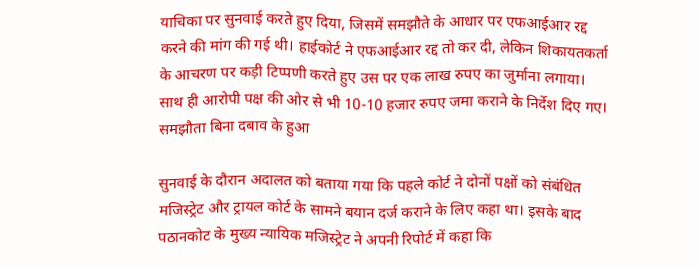याचिका पर सुनवाई करते हुए दिया, जिसमें समझौते के आधार पर एफआईआर रद्द करने की मांग की गई थी। हाईकोर्ट ने एफआईआर रद्द तो कर दी, लेकिन शिकायतकर्ता के आचरण पर कड़ी टिप्पणी करते हुए उस पर एक लाख रुपए का जुर्माना लगाया। साथ ही आरोपी पक्ष की ओर से भी 10-10 हजार रुपए जमा कराने के निर्देश दिए गए।
समझौता बिना दबाव के हुआ

सुनवाई के दौरान अदालत को बताया गया कि पहले कोर्ट ने दोनों पक्षों को संबंधित मजिस्ट्रेट और ट्रायल कोर्ट के सामने बयान दर्ज कराने के लिए कहा था। इसके बाद पठानकोट के मुख्य न्यायिक मजिस्ट्रेट ने अपनी रिपोर्ट में कहा कि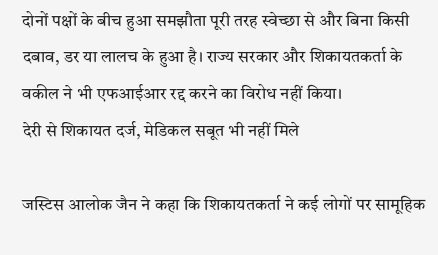दोनों पक्षों के बीच हुआ समझौता पूरी तरह स्वेच्छा से और बिना किसी दबाव, डर या लालच के हुआ है। राज्य सरकार और शिकायतकर्ता के वकील ने भी एफआईआर रद्द करने का विरोध नहीं किया।
देरी से शिकायत दर्ज, मेडिकल सबूत भी नहीं मिले

जस्टिस आलोक जैन ने कहा कि शिकायतकर्ता ने कई लोगों पर सामूहिक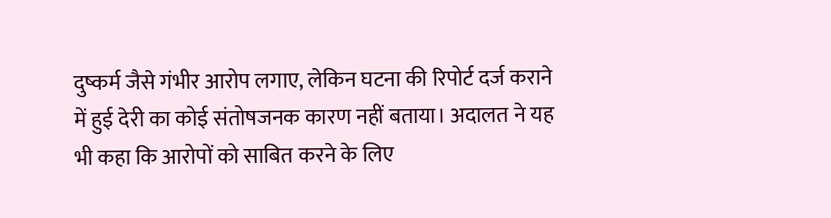दुष्कर्म जैसे गंभीर आरोप लगाए, लेकिन घटना की रिपोर्ट दर्ज कराने में हुई देरी का कोई संतोषजनक कारण नहीं बताया। अदालत ने यह भी कहा कि आरोपों को साबित करने के लिए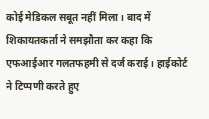कोई मेडिकल सबूत नहीं मिला। बाद में शिकायतकर्ता ने समझौता कर कहा कि एफआईआर गलतफहमी से दर्ज कराई। हाईकोर्ट ने टिप्पणी करते हुए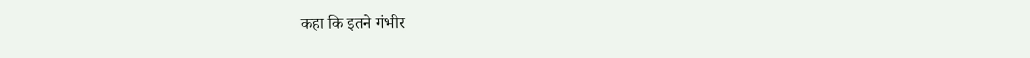कहा कि इतने गंभीर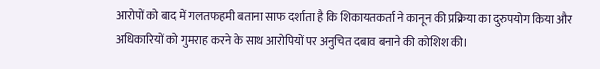आरोपों को बाद में गलतफहमी बताना साफ दर्शाता है कि शिकायतकर्ता ने कानून की प्रक्रिया का दुरुपयोग किया और अधिकारियों को गुमराह करने के साथ आरोपियों पर अनुचित दबाव बनाने की कोशिश की।